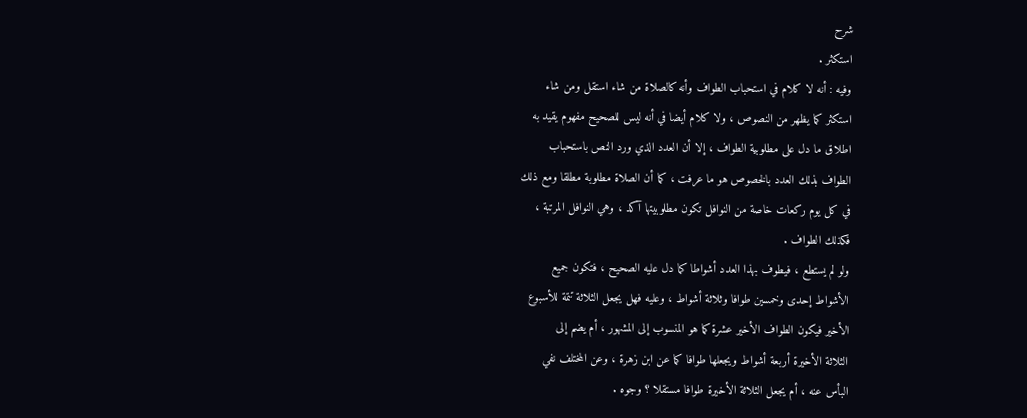شرح
استكثر .
وفيه : أنه لا كلام في استحباب الطواف وأنه كالصلاة من شاء استقل ومن شاء
استكثر كما يظهر من النصوص ، ولا كلام أيضا في أنه ليس للصحيح مفهوم يقيد به
اطلاق ما دل على مطلوبية الطواف ، إلا أن العدد الذي ورد النص باستحباب
الطواف بذلك العدد بالخصوص هو ما عرفت ، كما أن الصلاة مطلوبة مطلقا ومع ذلك
في كل يوم ركعات خاصة من النوافل تكون مطلوبيتها آكد ، وهي النوافل المرتبة ،
فكذلك الطواف .
ولو لم يستطع ، فيطوف بهذا العدد أشواطا كما دل عليه الصحيح ، فتكون جميع
الأشواط إحدى وخمسين طوافا وثلاثة أشواط ، وعليه فهل يجعل الثلاثة تتمة للأسبوع
الأخير فيكون الطواف الأخير عشرة كما هو المنسوب إلى المشهور ، أم يضم إلى
الثلاثة الأخيرة أربعة أشواط ويجعلها طوافا كما عن ابن زهرة ، وعن المختلف نفي
البأس عنه ، أم يجعل الثلاثة الأخيرة طوافا مستقلا ؟ وجوه .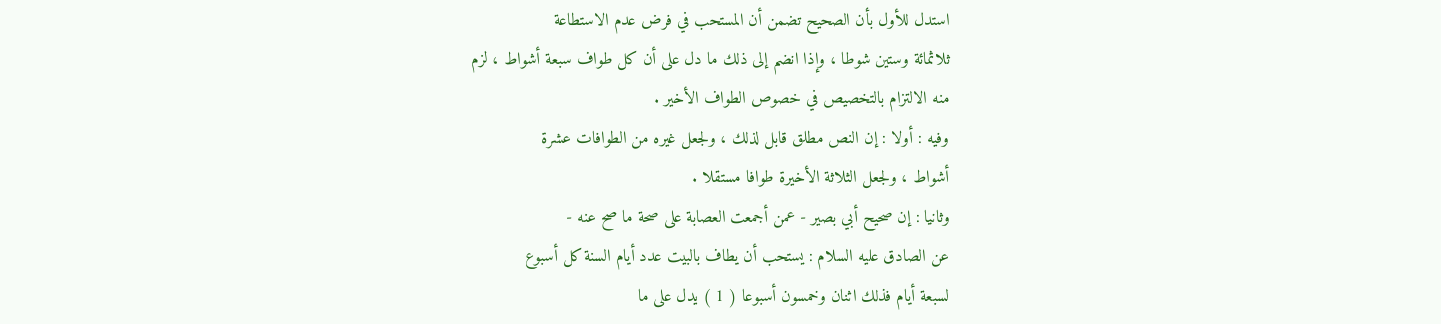استدل للأول بأن الصحيح تضمن أن المستحب في فرض عدم الاستطاعة
ثلاثمائة وستين شوطا ، وإذا انضم إلى ذلك ما دل على أن كل طواف سبعة أشواط ، لزم
منه الالتزام بالتخصيص في خصوص الطواف الأخير .
وفيه : أولا : إن النص مطلق قابل لذلك ، ولجعل غيره من الطوافات عشرة
أشواط ، ولجعل الثلاثة الأخيرة طوافا مستقلا .
وثانيا : إن صحيح أبي بصير - عمن أجمعت العصابة على صحة ما صح عنه -
عن الصادق عليه السلام : يستحب أن يطاف بالبيت عدد أيام السنة كل أسبوع
لسبعة أيام فذلك اثنان وخمسون أسبوعا ( 1 ) يدل على ما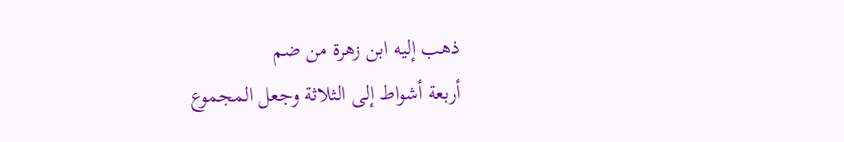ذهب إليه ابن زهرة من ضم
أربعة أشواط إلى الثلاثة وجعل المجموع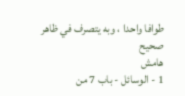طوافا واحدا ، وبه يتصرف في ظاهر صحيح
هامش
1 - الوسائل - باب 7 من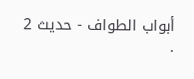أبواب الطواف - حديث 2 .